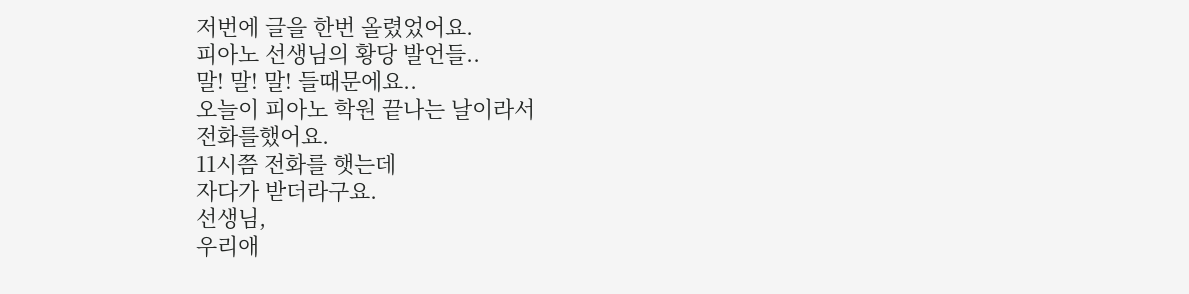저번에 글을 한번 올렸었어요.
피아노 선생님의 황당 발언들..
말! 말! 말! 들때문에요..
오늘이 피아노 학원 끝나는 날이라서
전화를했어요.
11시쯤 전화를 햇는데
자다가 받더라구요.
선생님,
우리애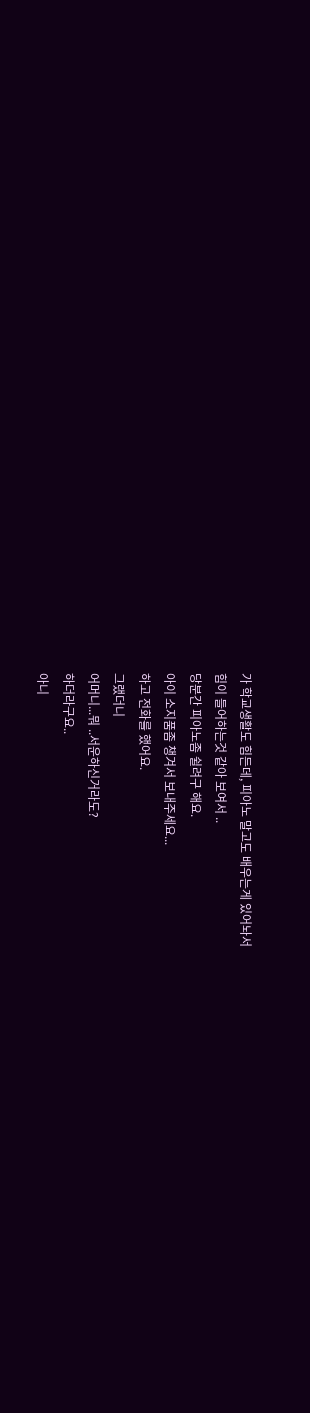가 학교생활도 힘든데, 피아노 말고도 배우는게 있어놔서
힘이 들어하는것 같아 보여서 ..
당분간 피아노좀 쉴려구 해요.
아이 소지품좀 챙겨서 보내주세요...
하고 전화를 했어요.
그랬더니
어머니...뭐 ..서운하신거라도?
하더라구요..
아니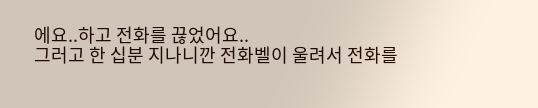에요..하고 전화를 끊었어요..
그러고 한 십분 지나니깐 전화벨이 울려서 전화를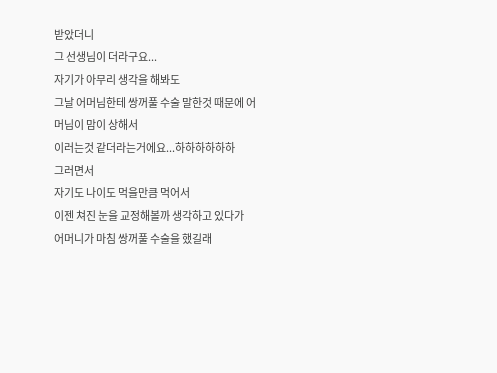받았더니
그 선생님이 더라구요...
자기가 아무리 생각을 해봐도
그날 어머님한테 쌍꺼풀 수술 말한것 때문에 어머님이 맘이 상해서
이러는것 같더라는거에요...하하하하하하
그러면서
자기도 나이도 먹을만큼 먹어서
이젠 쳐진 눈을 교정해볼까 생각하고 있다가
어머니가 마침 쌍꺼풀 수술을 했길래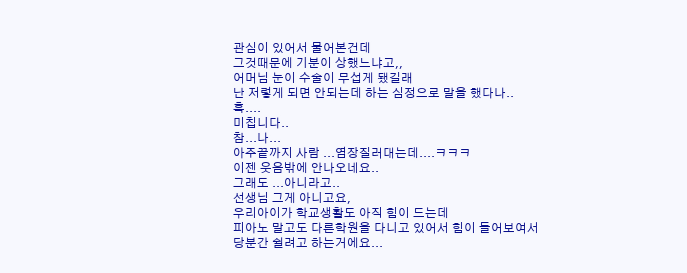관심이 있어서 물어본건데
그것때문에 기분이 상했느냐고,,
어머님 눈이 수술이 무섭게 됐길래
난 저렇게 되면 안되는데 하는 심정으로 말을 했다나..
흑....
미칩니다..
참...나...
아주끝까지 사람 ...염장질러대는데....ㅋㅋㅋ
이젠 웃음밖에 안나오네요..
그래도 ...아니라고..
선생님 그게 아니고요,
우리아이가 학교생활도 아직 힘이 드는데
피아노 말고도 다른학원을 다니고 있어서 힘이 들어보여서
당분간 쉴려고 하는거에요...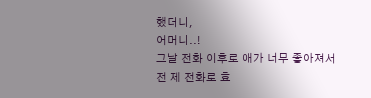했더니,
어머니..!
그날 전화 이후로 애가 너무 좋아져서
전 제 전화로 효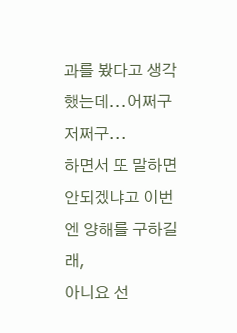과를 봤다고 생각했는데...어쩌구 저쩌구...
하면서 또 말하면 안되겠냐고 이번엔 양해를 구하길래,
아니요 선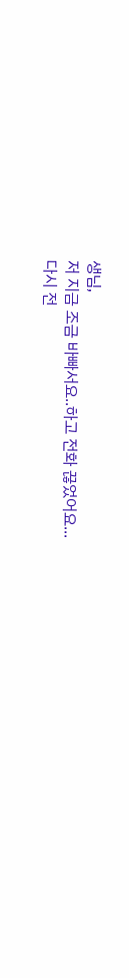생님,
저 지금 조금 바빠서요..하고 전화 끊었어요...
다시 전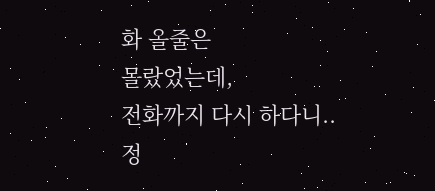화 올줄은
몰랐었는데,
전화까지 다시 하다니..
정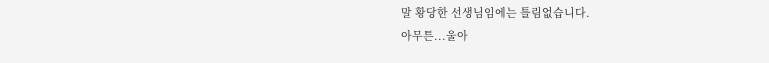말 황당한 선생님임에는 틀림없습니다.
아무튼...울아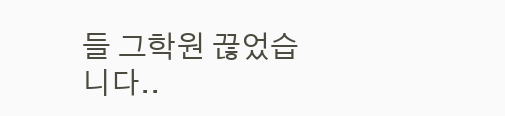들 그학원 끊었습니다..